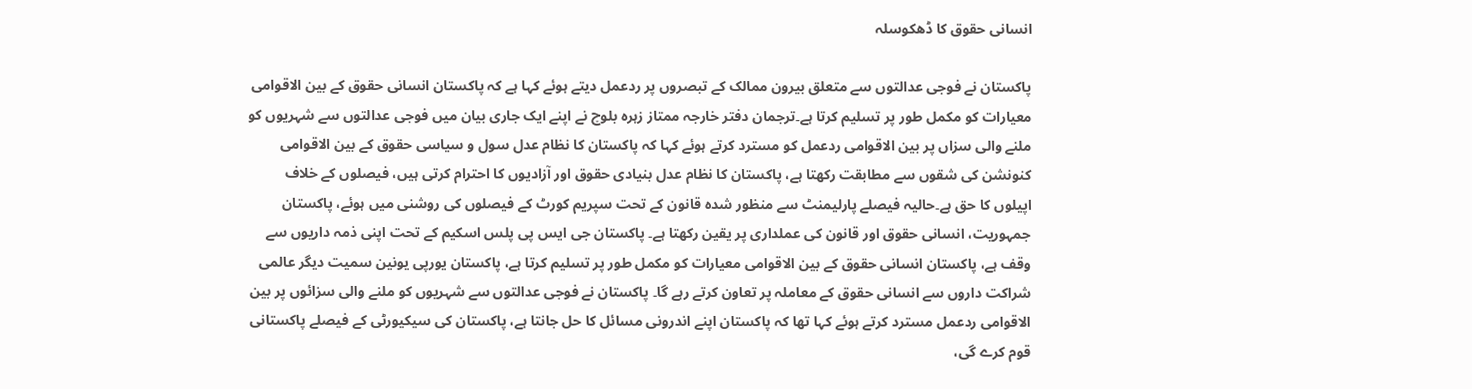انسانی حقوق کا ڈھکوسلہ

پاکستان نے فوجی عدالتوں سے متعلق بیرون ممالک کے تبصروں پر ردعمل دیتے ہوئے کہا ہے کہ پاکستان انسانی حقوق کے بین الاقوامی معیارات کو مکمل طور پر تسلیم کرتا ہے۔ترجمان دفتر خارجہ ممتاز زہرہ بلوچ نے اپنے ایک جاری بیان میں فوجی عدالتوں سے شہریوں کو ملنے والی سزاں پر بین الاقوامی ردعمل کو مسترد کرتے ہوئے کہا کہ پاکستان کا نظام عدل سول و سیاسی حقوق کے بین الاقوامی کنونشن کی شقوں سے مطابقت رکھتا ہے، پاکستان کا نظام عدل بنیادی حقوق اور آزادیوں کا احترام کرتی ہیں، فیصلوں کے خلاف اپیلوں کا حق ہے۔حالیہ فیصلے پارلیمنٹ سے منظور شدہ قانون کے تحت سپریم کورٹ کے فیصلوں کی روشنی میں ہوئے، پاکستان جمہوریت، انسانی حقوق اور قانون کی عملداری پر یقین رکھتا ہے۔ پاکستان جی ایس پی پلس اسکیم کے تحت اپنی ذمہ داریوں سے وقف ہے، پاکستان انسانی حقوق کے بین الاقوامی معیارات کو مکمل طور پر تسلیم کرتا ہے، پاکستان یورپی یونین سمیت دیگر عالمی شراکت داروں سے انسانی حقوق کے معاملہ پر تعاون کرتے رہے گا۔ پاکستان نے فوجی عدالتوں سے شہریوں کو ملنے والی سزائوں پر بین الاقوامی ردعمل مسترد کرتے ہوئے کہا تھا کہ پاکستان اپنے اندرونی مسائل کا حل جانتا ہے، پاکستان کی سیکیورٹی کے فیصلے پاکستانی قوم کرے گی،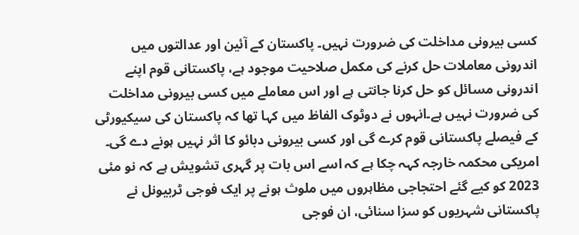کسی بیرونی مداخلت کی ضرورت نہیں۔ پاکستان کے آئین اور عدالتوں میں اندرونی معاملات حل کرنے کی مکمل صلاحیت موجود ہے، پاکستانی قوم اپنے اندرونی مسائل کو حل کرنا جانتی ہے اور اس معاملے میں کسی بیرونی مداخلت کی ضرورت نہیں ہے۔انہوں نے دوٹوک الفاظ میں کہا تھا کہ پاکستان کی سیکیورٹی کے فیصلے پاکستانی قوم کرے گی اور کسی بیرونی دبائو کا اثر نہیں ہونے دے گی۔ امریکی محکمہ خارجہ کہہ چکا ہے کہ اسے اس بات پر گہری تشویش ہے کہ نو مئی 2023 کو کیے گئے احتجاجی مظاہروں میں ملوث ہونے پر ایک فوجی ٹربیونل نے پاکستانی شہریوں کو سزا سنائی، ان فوجی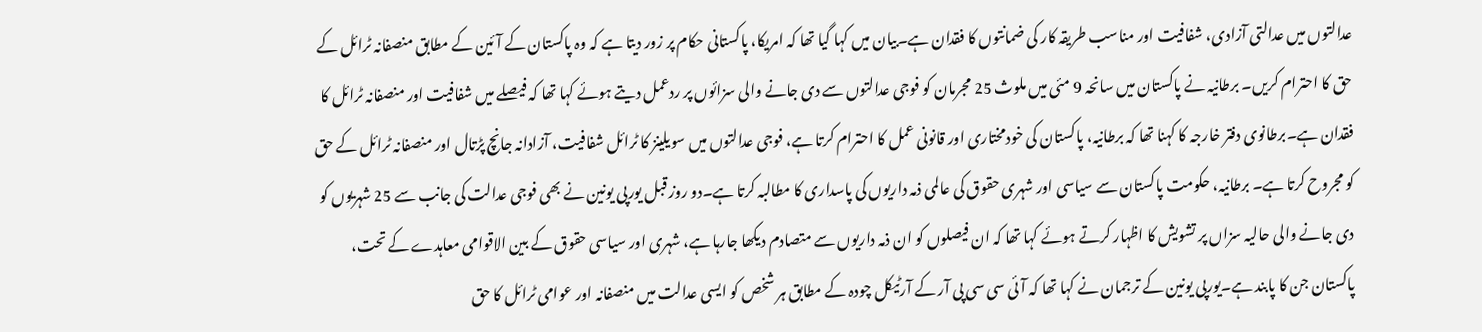عدالتوں میں عدالتی آزادی، شفافیت اور مناسب طریقہ کار کی ضمانتوں کا فقدان ہے۔بیان میں کہا گیا تھا کہ امریکا، پاکستانی حکام پر زور دیتا ہے کہ وہ پاکستان کے آئین کے مطابق منصفانہ ٹرائل کے حق کا احترام کریں۔ برطانیہ نے پاکستان میں سانحہ 9 مئی میں ملوث 25 مجرمان کو فوجی عدالتوں سے دی جانے والی سزائوں پر ردعمل دیتے ہوئے کہا تھا کہ فیصلے میں شفافیت اور منصفانہ ٹرائل کا فقدان ہے۔برطانوی دفتر خارجہ کا کہنا تھا کہ برطانیہ، پاکستان کی خودمختاری اور قانونی عمل کا احترام کرتا ہے، فوجی عدالتوں میں سویلینز کا ٹرائل شفافیت، آزادانہ جانچ پڑتال اور منصفانہ ٹرائل کے حق کو مجروح کرتا ہے۔ برطانیہ، حکومت پاکستان سے سیاسی اور شہری حقوق کی عالمی ذمہ داریوں کی پاسداری کا مطالبہ کرتا ہے۔دو روز قبل یورپی یونین نے بھی فوجی عدالت کی جانب سے 25 شہریوں کو دی جانے والی حالیہ سزاں پر تشویش کا اظہار کرتے ہوئے کہا تھا کہ ان فیصلوں کو ان ذمہ داریوں سے متصادم دیکھا جارہا ہے، شہری اور سیاسی حقوق کے بین الاقوامی معاہدے کے تحت، پاکستان جن کا پابند ہے۔یورپی یونین کے ترجمان نے کہا تھا کہ آئی سی سی پی آر کے آرٹیکل چودہ کے مطابق ہر شخص کو ایسی عدالت میں منصفانہ اور عوامی ٹرائل کا حق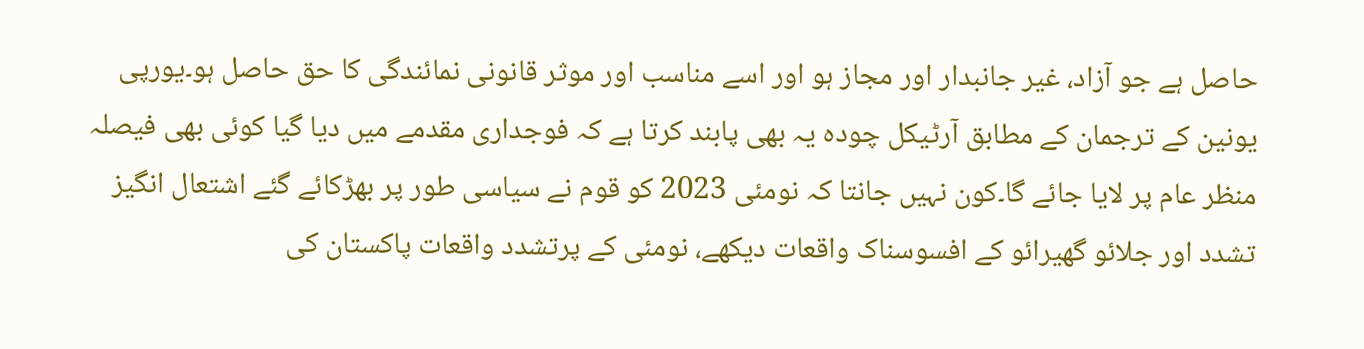حاصل ہے جو آزاد، غیر جانبدار اور مجاز ہو اور اسے مناسب اور موثر قانونی نمائندگی کا حق حاصل ہو۔یورپی یونین کے ترجمان کے مطابق آرٹیکل چودہ یہ بھی پابند کرتا ہے کہ فوجداری مقدمے میں دیا گیا کوئی بھی فیصلہ منظر عام پر لایا جائے گا۔کون نہیں جانتا کہ نومئی 2023 کو قوم نے سیاسی طور پر بھڑکائے گئے اشتعال انگیز تشدد اور جلائو گھیرائو کے افسوسناک واقعات دیکھے، نومئی کے پرتشدد واقعات پاکستان کی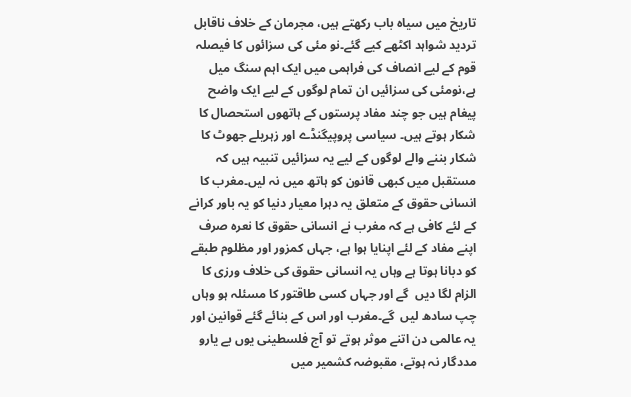تاریخ میں سیاہ باب رکھتے ہیں، مجرمان کے خلاف ناقابل تردید شواہد اکٹھے کیے گئے۔نو مئی کی سزائوں کا فیصلہ قوم کے لیے انصاف کی فراہمی میں ایک اہم سنگ میل ہے،نومئی کی سزائیں ان تمام لوگوں کے لیے ایک واضح پیغام ہیں جو چند مفاد پرستوں کے ہاتھوں استحصال کا شکار ہوتے ہیں۔ سیاسی پروپیگنڈے اور زہریلے جھوٹ کا شکار بننے والے لوگوں کے لیے یہ سزائیں تنبیہ ہیں کہ مستقبل میں کبھی قانون کو ہاتھ میں نہ لیں۔مغرب کا انسانی حقوق کے متعلق یہ دہرا معیار دنیا کو یہ باور کرانے کے لئے کافی ہے کہ مغرب نے انسانی حقوق کا نعرہ صرف اپنے مفاد کے لئے اپنایا ہوا ہے، جہاں کمزور اور مظلوم طبقے کو دبانا ہوتا ہے وہاں یہ انسانی حقوق کی خلاف ورزی کا الزام لگا دیں  گے اور جہاں کسی طاقتور کا مسئلہ ہو وہاں چپ سادھ لیں  گے۔مغرب اور اس کے بنائے گئے قوانین اور یہ عالمی دن اتنے موثر ہوتے تو آج فلسطینی یوں بے یارو مددگار نہ ہوتے، مقبوضہ کشمیر میں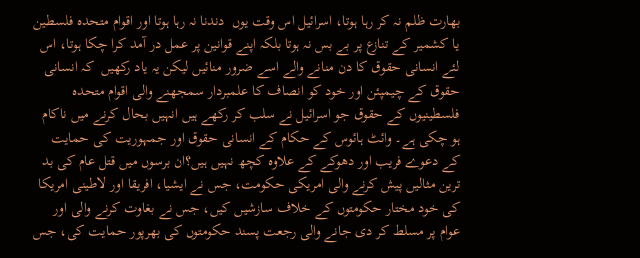بھارت ظلم نہ کر رہا ہوتا، اسرائیل اس وقت یوں  دندنا نہ رہا ہوتا اور اقوام متحدہ فلسطین یا کشمیر کے تنازع پر بے بس نہ ہوتا بلکہ اپنے قوانین پر عمل در آمد کرا چکا ہوتا، اس لئے انسانی حقوق کا دن منانے والے اسے ضرور منائیں لیکن یہ یاد رکھیں  کہ انسانی حقوق کے چیمپئن اور خود کو انصاف کا علمبردار سمجھنے والی اقوام متحدہ فلسطینیوں کے حقوق جو اسرائیل نے سلب کر رکھے ہیں انہیں بحال کرنے میں ناکام ہو چکی ہے۔ وائٹ ہائوس کے حکام کے انسانی حقوق اور جمہوریت کی حمایت کے دعوے فریب اور دھوکے کے علاوہ کچھ نہیں ہیں؟ان برسوں میں قتل عام کی بد ترین مثالیں پیش کرنے والی امریکی حکومت، جس نے ایشیا، افریقا اور لاطینی امریکا کی خود مختار حکومتوں کے خلاف سازشیں کیں، جس نے بغاوت کرنے والی اور عوام پر مسلط کر دی جانے والی رجعت پسند حکومتوں کی بھرپور حمایت کی، جس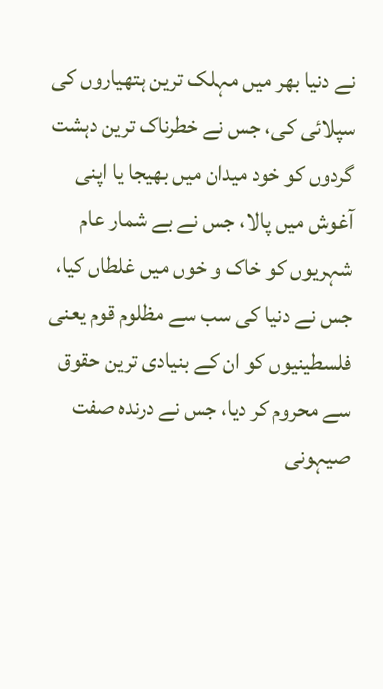نے دنیا بھر میں مہلک ترین ہتھیاروں کی سپلائی کی، جس نے خطرناک ترین دہشت گردوں کو خود میدان میں بھیجا یا اپنی آغوش میں پالا، جس نے بے شمار عام شہریوں کو خاک و خوں میں غلطاں کیا، جس نے دنیا کی سب سے مظلوم قوم یعنی فلسطینیوں کو ان کے بنیادی ترین حقوق سے محروم کر دیا، جس نے درندہ صفت صیہونی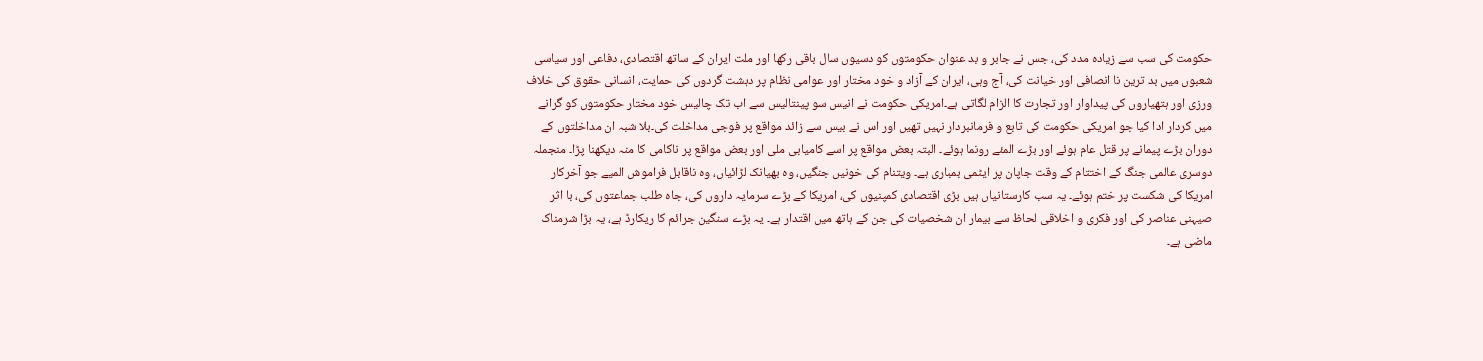حکومت کی سب سے زیادہ مدد کی، جس نے جابر و بد عنوان حکومتوں کو دسیوں سال باقی رکھا اور ملت ایران کے ساتھ اقتصادی، دفاعی اور سیاسی شعبوں میں بد ترین نا انصافی اور خیانت کی، آج وہی، ایران کے آزاد و خود مختار اور عوامی نظام پر دہشت گردوں کی حمایت، انسانی حقوق کی خلاف ورزی اور ہتھیاروں کی پیداوار اور تجارت کا الزام لگاتی ہے۔امریکی حکومت نے انیس سو پینتالیس سے اب تک چالیس خود مختار حکومتوں کو گرانے میں کردار ادا کیا جو امریکی حکومت کی تابع و فرمانبردار نہیں تھیں اور اس نے بیس سے زائد مواقع پر فوجی مداخلت کی۔بلا شبہ ان مداخلتوں کے دوران بڑے پیمانے پر قتل عام ہوئے اور بڑے المئے رونما ہوئے۔ البتہ بعض مواقع پر اسے کامیابی ملی اور بعض مواقع پر ناکامی کا منہ دیکھنا پڑا۔ منجملہ دوسری عالمی جنگ کے اختتام کے وقت جاپان پر ایٹمی بمباری ہے۔ ویتنام کی خونیں جنگیں، وہ بھیانک لڑائیاں، وہ ناقابل فراموش المیے جو آخرکار امریکا کی شکست پر ختم ہوئے۔ یہ سب کارستانیاں ہیں بڑی اقتصادی کمپنیوں کی، امریکا کے بڑے سرمایہ داروں کی، جاہ طلب جماعتوں کی، با اثر صیہنی عناصر کی اور فکری و اخلاقی لحاظ سے بیمار ان شخصیات کی جن کے ہاتھ میں اقتدار ہے۔ یہ بڑے سنگین جرائم کا ریکارڈ ہے، یہ بڑا شرمناک ماضی ہے۔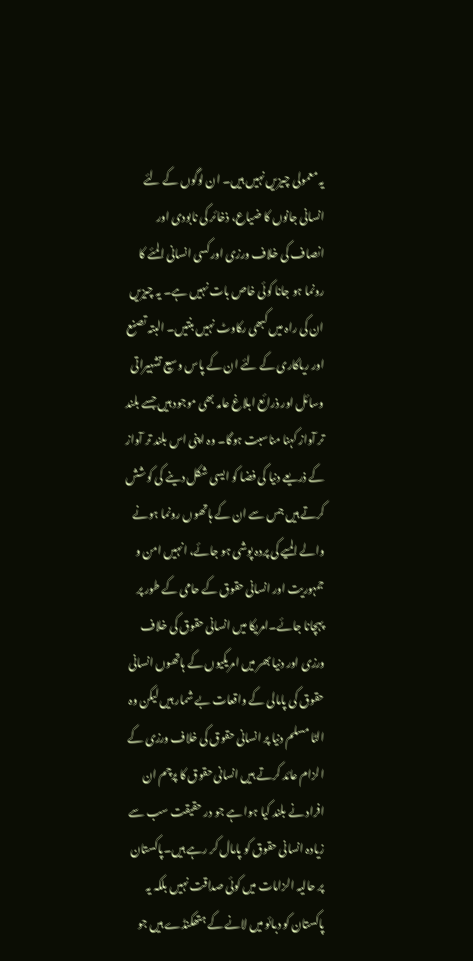یہ معمولی چیزیں نہیں ہیں۔ ان لوگوں کے لئے انسانی جانوں کا ضیاع، ذخائر کی نابودی اور انصاف کی خلاف ورزی اور کسی انسانی المئے کا رونما ہو جانا کوئی خاص بات نہیں ہے۔ یہ چیزیں ان کی راہ میں کبھی رکاوٹ نہیں بنتیں۔ البتہ تصنع اور ریاکاری کے لئے ان کے پاس وسیع تشہیراتی وسائل اور ذرائع ابلاغ عامہ بھی موجود ہیں جسے بلند تر آواز کہنا مناسبت ہوگا۔ وہ اپنی اس بلند تر آواز کے ذریعے دنیا کی فضا کو ایسی شکل دینے کی کوشش کرتے ہیں جس سے ان کے ہاتھوں رونما ہونے والے المیے کی پردہ پوشی ہو جائے، انہیں امن و جمہوریت اور انسانی حقوق کے حامی کے طور پر پہچانا جائے۔امریکا میں انسانی حقوق کی خلاف ورزی اور دنیا بھر میں امریکیوں کے ہاتھوں انسانی حقوق کی پامالی کے واقعات بے شمار ہیں لیکن وہ الٹا مسلم دنیا پر انسانی حقوق کی خلاف ورزی کے الزام عائد کرتے ہیں انسانی حقوق کا پرچم ان افراد نے بلند کیا ہوا ہے جو در حقیقت سب سے زیادہ انسانی حقوق کو پامال کر رہے ہیں۔پاکستان پر حالیہ الزامات میں کوئی صداقت نہیں بلکہ یہ پاکستان کو دبائو میں لانے کے ہتھکنڈے ہیں جو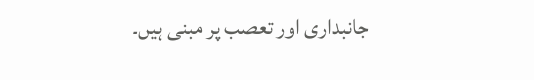جانبداری اور تعصب پر مبنی ہیں۔